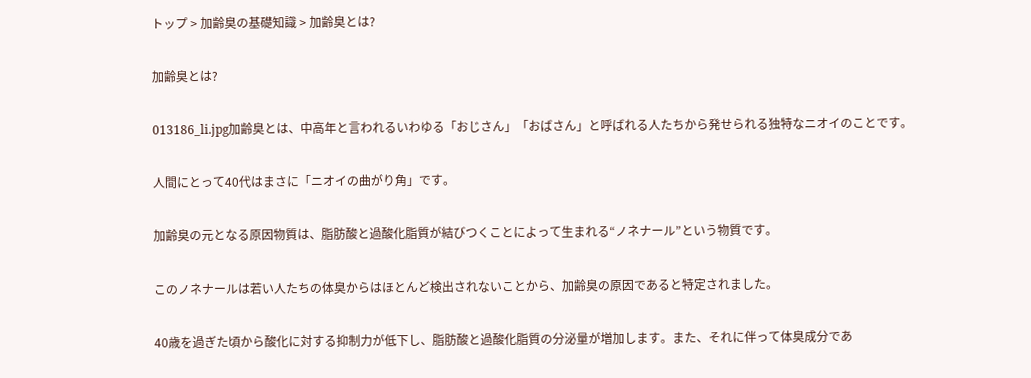トップ > 加齢臭の基礎知識 > 加齢臭とは?

加齢臭とは?

013186_li.jpg加齢臭とは、中高年と言われるいわゆる「おじさん」「おばさん」と呼ばれる人たちから発せられる独特なニオイのことです。

人間にとって40代はまさに「ニオイの曲がり角」です。

加齢臭の元となる原因物質は、脂肪酸と過酸化脂質が結びつくことによって生まれる“ノネナール”という物質です。

このノネナールは若い人たちの体臭からはほとんど検出されないことから、加齢臭の原因であると特定されました。

40歳を過ぎた頃から酸化に対する抑制力が低下し、脂肪酸と過酸化脂質の分泌量が増加します。また、それに伴って体臭成分であ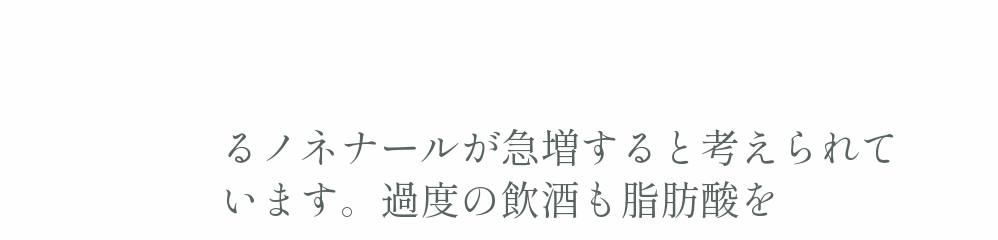るノネナールが急増すると考えられています。過度の飲酒も脂肪酸を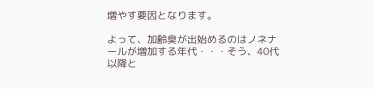増やす要因となります。

よって、加齢臭が出始めるのはノネナールが増加する年代・・・そう、40代以降と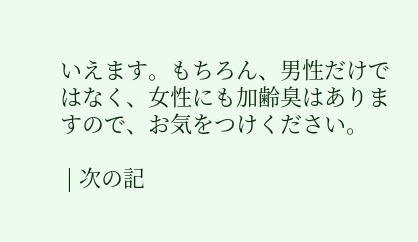いえます。もちろん、男性だけではなく、女性にも加齢臭はありますので、お気をつけください。

 | 次の記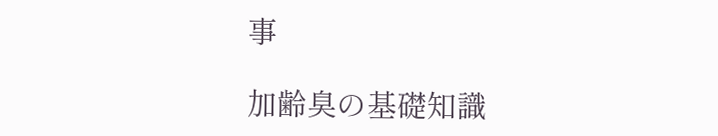事

加齢臭の基礎知識